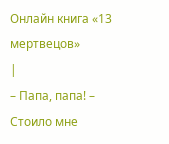Онлайн книга «13 мертвецов»
|
– Папа, папа! – Стоило мне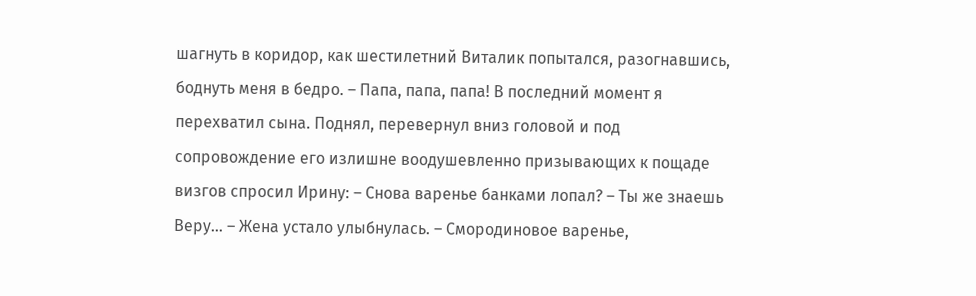шагнуть в коридор, как шестилетний Виталик попытался, разогнавшись, боднуть меня в бедро. – Папа, папа, папа! В последний момент я перехватил сына. Поднял, перевернул вниз головой и под сопровождение его излишне воодушевленно призывающих к пощаде визгов спросил Ирину: – Снова варенье банками лопал? – Ты же знаешь Веру… – Жена устало улыбнулась. – Смородиновое варенье,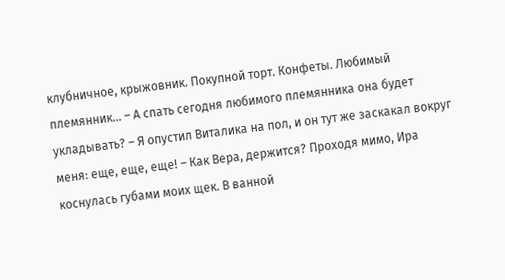клубничное, крыжовник. Покупной торт. Конфеты. Любимый племянник… – А спать сегодня любимого племянника она будет укладывать? – Я опустил Виталика на пол, и он тут же заскакал вокруг меня: еще, еще, еще! – Как Вера, держится? Проходя мимо, Ира коснулась губами моих щек. В ванной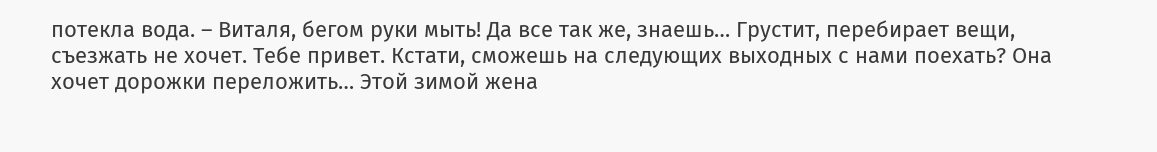потекла вода. – Виталя, бегом руки мыть! Да все так же, знаешь… Грустит, перебирает вещи, съезжать не хочет. Тебе привет. Кстати, сможешь на следующих выходных с нами поехать? Она хочет дорожки переложить… Этой зимой жена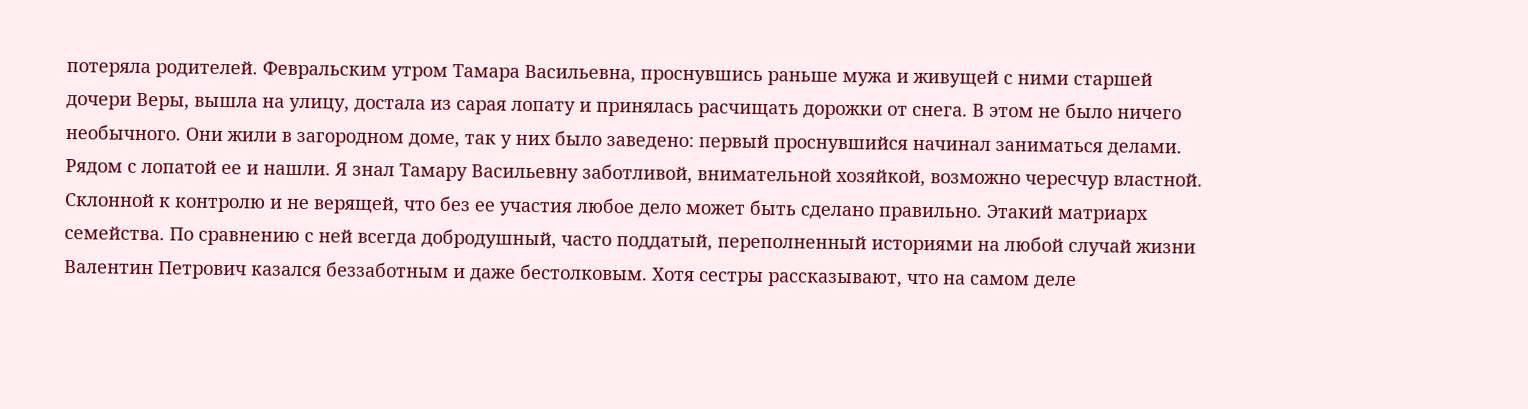потеряла родителей. Февральским утром Тамара Васильевна, проснувшись раньше мужа и живущей с ними старшей дочери Веры, вышла на улицу, достала из сарая лопату и принялась расчищать дорожки от снега. В этом не было ничего необычного. Они жили в загородном доме, так у них было заведено: первый проснувшийся начинал заниматься делами. Рядом с лопатой ее и нашли. Я знал Тамару Васильевну заботливой, внимательной хозяйкой, возможно чересчур властной. Склонной к контролю и не верящей, что без ее участия любое дело может быть сделано правильно. Этакий матриарх семейства. По сравнению с ней всегда добродушный, часто поддатый, переполненный историями на любой случай жизни Валентин Петрович казался беззаботным и даже бестолковым. Хотя сестры рассказывают, что на самом деле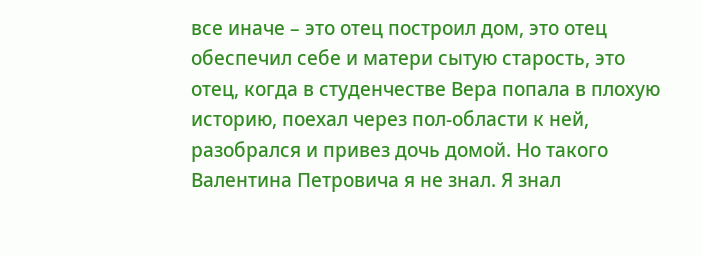все иначе – это отец построил дом, это отец обеспечил себе и матери сытую старость, это отец, когда в студенчестве Вера попала в плохую историю, поехал через пол-области к ней, разобрался и привез дочь домой. Но такого Валентина Петровича я не знал. Я знал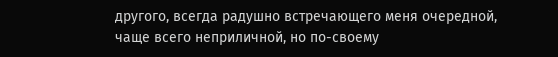другого, всегда радушно встречающего меня очередной, чаще всего неприличной, но по-своему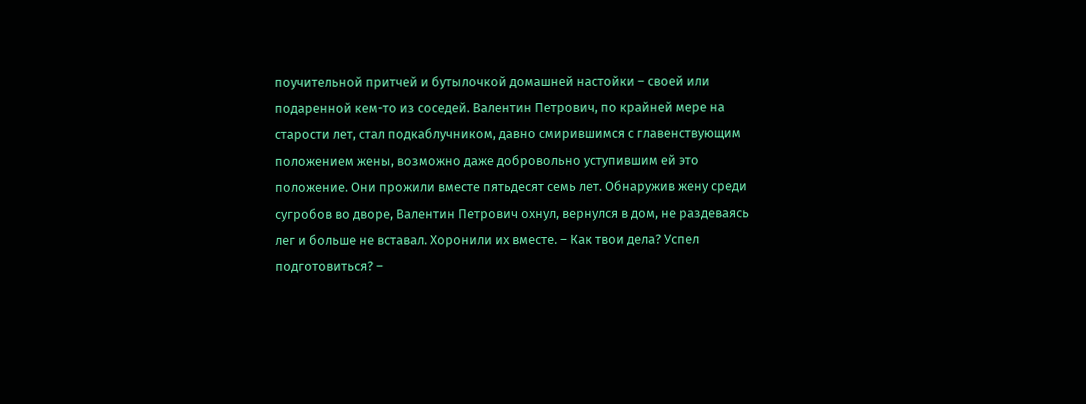поучительной притчей и бутылочкой домашней настойки – своей или подаренной кем-то из соседей. Валентин Петрович, по крайней мере на старости лет, стал подкаблучником, давно смирившимся с главенствующим положением жены, возможно даже добровольно уступившим ей это положение. Они прожили вместе пятьдесят семь лет. Обнаружив жену среди сугробов во дворе, Валентин Петрович охнул, вернулся в дом, не раздеваясь лег и больше не вставал. Хоронили их вместе. – Как твои дела? Успел подготовиться? –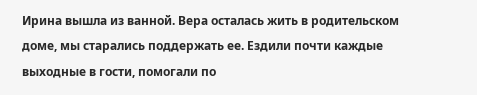Ирина вышла из ванной. Вера осталась жить в родительском доме, мы старались поддержать ее. Ездили почти каждые выходные в гости, помогали по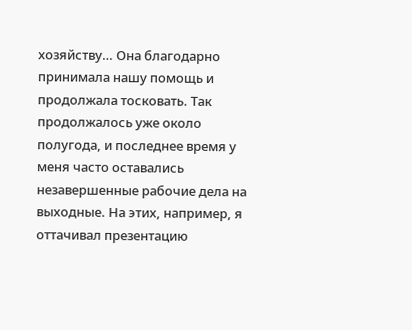хозяйству… Она благодарно принимала нашу помощь и продолжала тосковать. Так продолжалось уже около полугода, и последнее время у меня часто оставались незавершенные рабочие дела на выходные. На этих, например, я оттачивал презентацию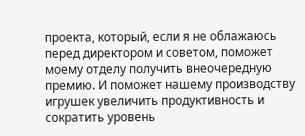проекта, который, если я не облажаюсь перед директором и советом, поможет моему отделу получить внеочередную премию. И поможет нашему производству игрушек увеличить продуктивность и сократить уровень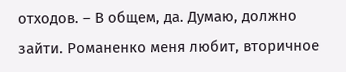отходов. – В общем, да. Думаю, должно зайти. Романенко меня любит, вторичное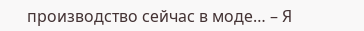производство сейчас в моде… – Я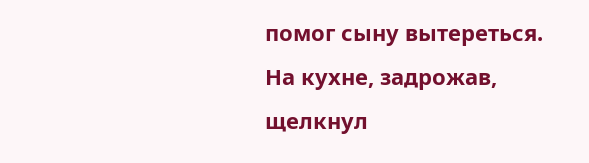помог сыну вытереться. На кухне, задрожав, щелкнул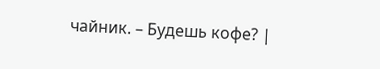чайник. – Будешь кофе? |